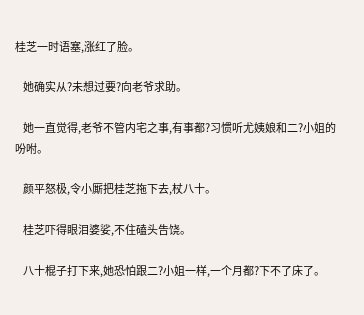桂芝一时语塞,涨红了脸。

    她确实从?未想过要?向老爷求助。

    她一直觉得,老爷不管内宅之事,有事都?习惯听尤姨娘和二?小姐的吩咐。

    颜平怒极,令小厮把桂芝拖下去,杖八十。

    桂芝吓得眼泪婆娑,不住磕头告饶。

    八十棍子打下来,她恐怕跟二?小姐一样,一个月都?下不了床了。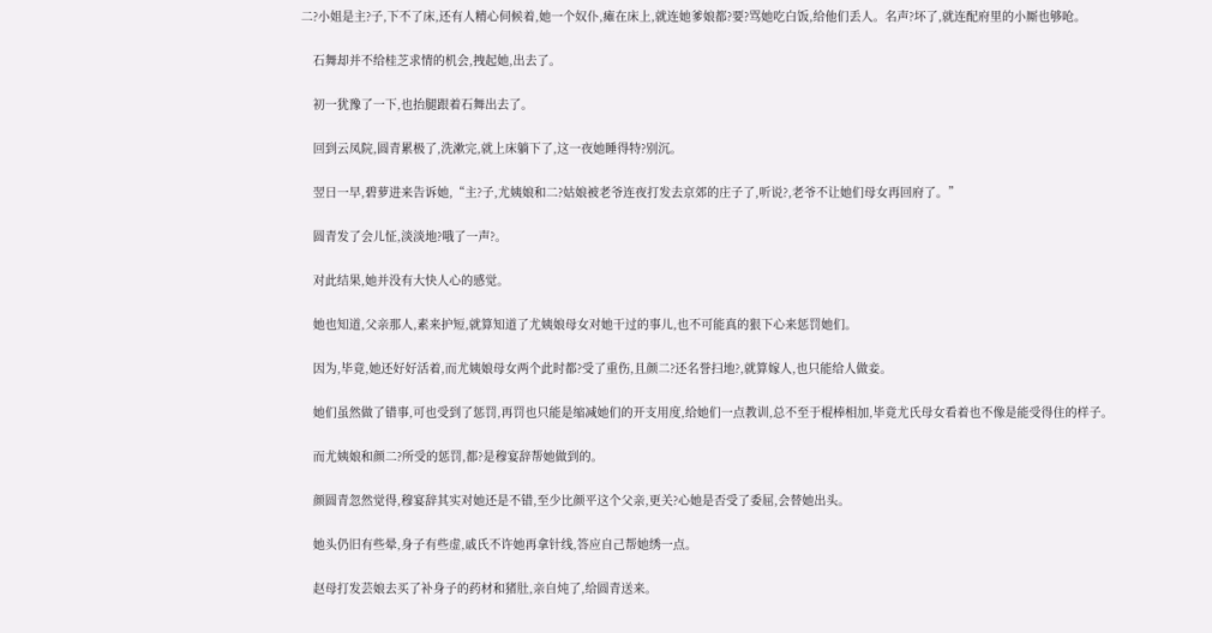二?小姐是主?子,下不了床,还有人精心伺候着,她一个奴仆,瘫在床上,就连她爹娘都?要?骂她吃白饭,给他们丢人。名声?坏了,就连配府里的小厮也够呛。

    石舞却并不给桂芝求情的机会,拽起她,出去了。

    初一犹豫了一下,也抬腿跟着石舞出去了。

    回到云凤院,圆青累极了,洗漱完,就上床躺下了,这一夜她睡得特?别沉。

    翌日一早,碧萝进来告诉她,“主?子,尤姨娘和二?姑娘被老爷连夜打发去京郊的庄子了,听说?,老爷不让她们母女再回府了。”

    圆青发了会儿怔,淡淡地?哦了一声?。

    对此结果,她并没有大快人心的感觉。

    她也知道,父亲那人,素来护短,就算知道了尤姨娘母女对她干过的事儿,也不可能真的狠下心来惩罚她们。

    因为,毕竟,她还好好活着,而尤姨娘母女两个此时都?受了重伤,且颜二?还名誉扫地?,就算嫁人,也只能给人做妾。

    她们虽然做了错事,可也受到了惩罚,再罚也只能是缩减她们的开支用度,给她们一点教训,总不至于棍棒相加,毕竟尤氏母女看着也不像是能受得住的样子。

    而尤姨娘和颜二?所受的惩罚,都?是穆宴辞帮她做到的。

    颜圆青忽然觉得,穆宴辞其实对她还是不错,至少比颜平这个父亲,更关?心她是否受了委屈,会替她出头。

    她头仍旧有些晕,身子有些虚,戚氏不许她再拿针线,答应自己帮她绣一点。

    赵母打发芸娘去买了补身子的药材和猪肚,亲自炖了,给圆青送来。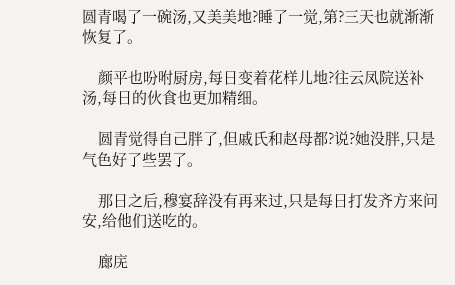圆青喝了一碗汤,又美美地?睡了一觉,第?三天也就渐渐恢复了。

    颜平也吩咐厨房,每日变着花样儿地?往云凤院送补汤,每日的伙食也更加精细。

    圆青觉得自己胖了,但戚氏和赵母都?说?她没胖,只是气色好了些罢了。

    那日之后,穆宴辞没有再来过,只是每日打发齐方来问安,给他们送吃的。

    廊庑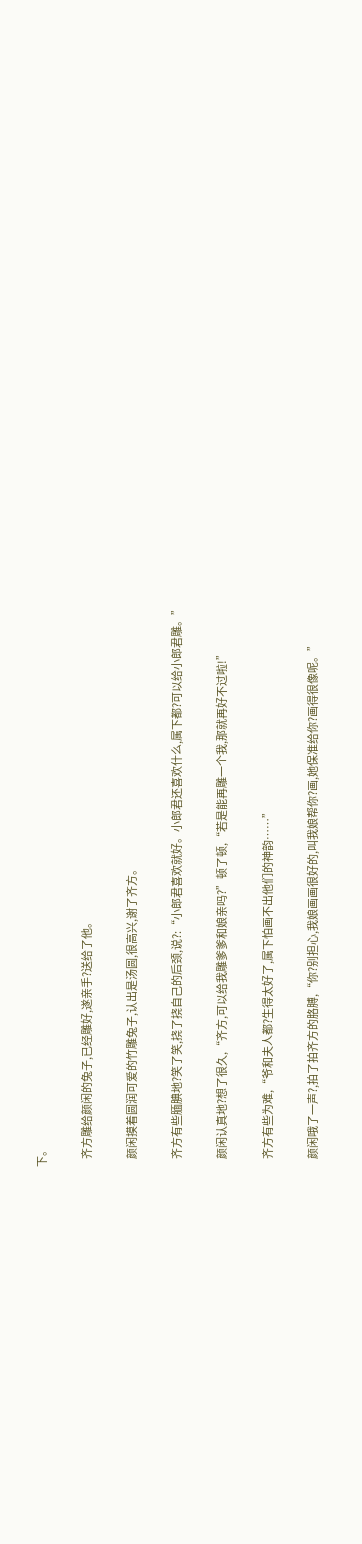下。

    齐方雕给颜闲的兔子,已经雕好,遂亲手?送给了他。

    颜闲摸着圆润可爱的竹雕兔子,认出是汤圆,很高兴,谢了齐方。

    齐方有些腼腆地?笑了笑,挠了挠自己的后颈,说?:“小郎君喜欢就好。小郎君还喜欢什么,属下都?可以给小郎君雕。”

    颜闲认真地?想了很久,“齐方,可以给我雕爹爹和娘亲吗?”顿了顿,“若是能再雕一个我,那就再好不过啦!”

    齐方有些为难,“爷和夫人都?生得太好了,属下怕画不出他们的神韵……”

    颜闲哦了一声?,拍了拍齐方的胳膊,“你?别担心,我娘画画很好的,叫我娘帮你?画,她保准给你?画得很像呢。”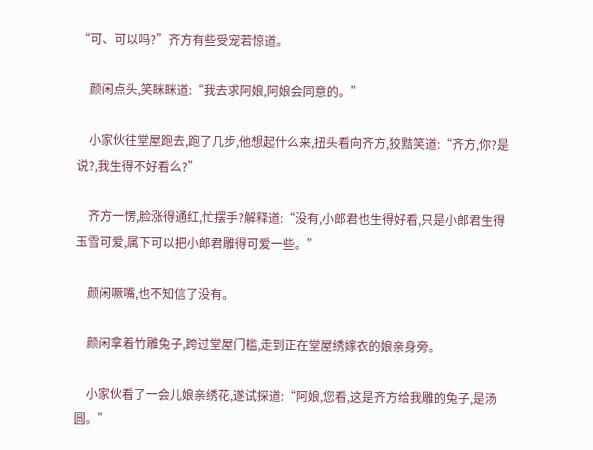“可、可以吗?”齐方有些受宠若惊道。

    颜闲点头,笑眯眯道:“我去求阿娘,阿娘会同意的。”

    小家伙往堂屋跑去,跑了几步,他想起什么来,扭头看向齐方,狡黠笑道:“齐方,你?是说?,我生得不好看么?”

    齐方一愣,脸涨得通红,忙摆手?解释道:“没有,小郎君也生得好看,只是小郎君生得玉雪可爱,属下可以把小郎君雕得可爱一些。”

    颜闲噘嘴,也不知信了没有。

    颜闲拿着竹雕兔子,跨过堂屋门槛,走到正在堂屋绣嫁衣的娘亲身旁。

    小家伙看了一会儿娘亲绣花,遂试探道:“阿娘,您看,这是齐方给我雕的兔子,是汤圆。”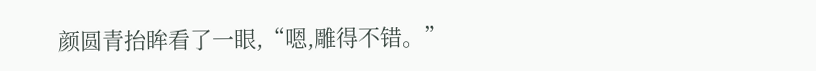颜圆青抬眸看了一眼,“嗯,雕得不错。”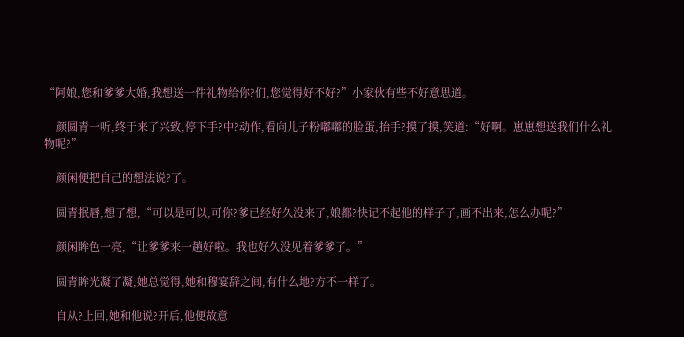“阿娘,您和爹爹大婚,我想送一件礼物给你?们,您觉得好不好?”小家伙有些不好意思道。

    颜圆青一听,终于来了兴致,停下手?中?动作,看向儿子粉嘟嘟的脸蛋,抬手?摸了摸,笑道:“好啊。崽崽想送我们什么礼物呢?”

    颜闲便把自己的想法说?了。

    圆青抿唇,想了想,“可以是可以,可你?爹已经好久没来了,娘都?快记不起他的样子了,画不出来,怎么办呢?”

    颜闲眸色一亮,“让爹爹来一趟好啦。我也好久没见着爹爹了。”

    圆青眸光凝了凝,她总觉得,她和穆宴辞之间,有什么地?方不一样了。

    自从?上回,她和他说?开后,他便故意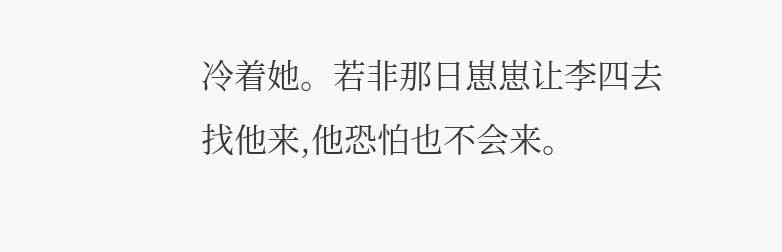冷着她。若非那日崽崽让李四去找他来,他恐怕也不会来。